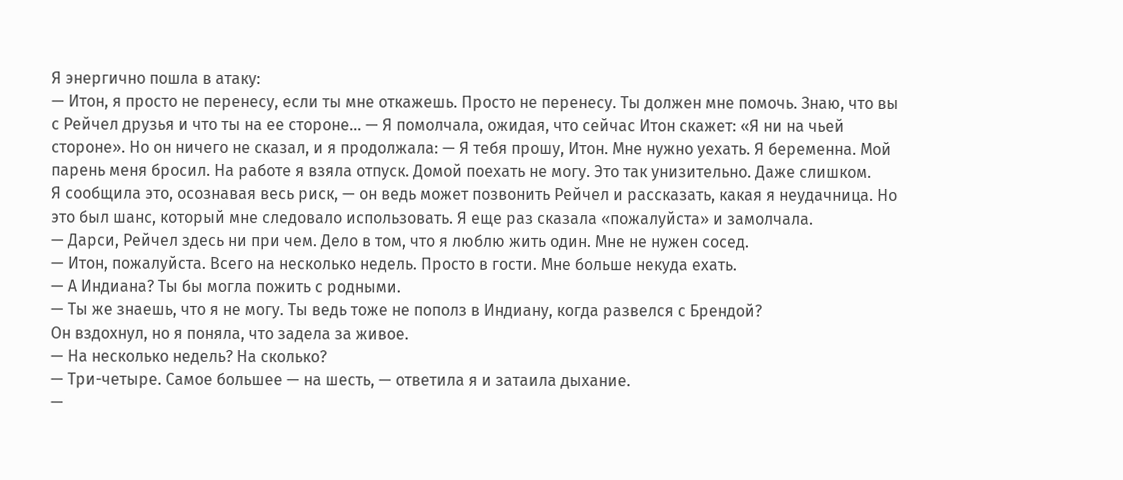Я энергично пошла в атаку:
— Итон, я просто не перенесу, если ты мне откажешь. Просто не перенесу. Ты должен мне помочь. Знаю, что вы с Рейчел друзья и что ты на ее стороне… — Я помолчала, ожидая, что сейчас Итон скажет: «Я ни на чьей стороне». Но он ничего не сказал, и я продолжала: — Я тебя прошу, Итон. Мне нужно уехать. Я беременна. Мой парень меня бросил. На работе я взяла отпуск. Домой поехать не могу. Это так унизительно. Даже слишком.
Я сообщила это, осознавая весь риск, — он ведь может позвонить Рейчел и рассказать, какая я неудачница. Но это был шанс, который мне следовало использовать. Я еще раз сказала «пожалуйста» и замолчала.
— Дарси, Рейчел здесь ни при чем. Дело в том, что я люблю жить один. Мне не нужен сосед.
— Итон, пожалуйста. Всего на несколько недель. Просто в гости. Мне больше некуда ехать.
— А Индиана? Ты бы могла пожить с родными.
— Ты же знаешь, что я не могу. Ты ведь тоже не пополз в Индиану, когда развелся с Брендой?
Он вздохнул, но я поняла, что задела за живое.
— На несколько недель? На сколько?
— Три-четыре. Самое большее — на шесть, — ответила я и затаила дыхание.
—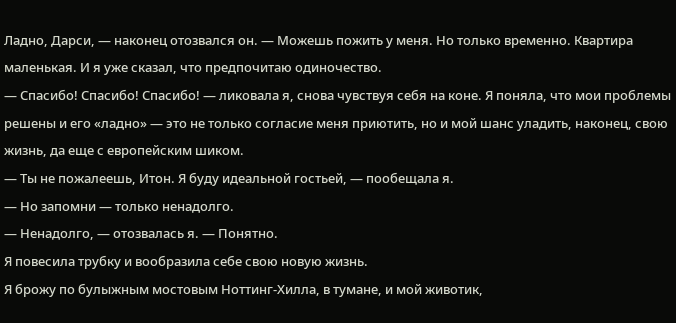Ладно, Дарси, — наконец отозвался он. — Можешь пожить у меня. Но только временно. Квартира маленькая. И я уже сказал, что предпочитаю одиночество.
— Спасибо! Спасибо! Спасибо! — ликовала я, снова чувствуя себя на коне. Я поняла, что мои проблемы решены и его «ладно» — это не только согласие меня приютить, но и мой шанс уладить, наконец, свою жизнь, да еще с европейским шиком.
— Ты не пожалеешь, Итон. Я буду идеальной гостьей, — пообещала я.
— Но запомни — только ненадолго.
— Ненадолго, — отозвалась я. — Понятно.
Я повесила трубку и вообразила себе свою новую жизнь.
Я брожу по булыжным мостовым Ноттинг-Хилла, в тумане, и мой животик,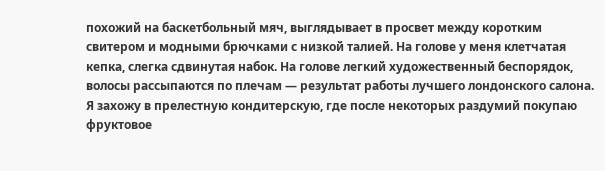похожий на баскетбольный мяч, выглядывает в просвет между коротким свитером и модными брючками с низкой талией. На голове у меня клетчатая кепка, слегка сдвинутая набок. На голове легкий художественный беспорядок, волосы рассыпаются по плечам — результат работы лучшего лондонского салона. Я захожу в прелестную кондитерскую, где после некоторых раздумий покупаю фруктовое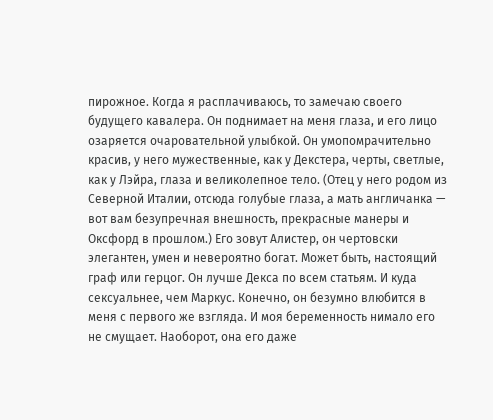пирожное. Когда я расплачиваюсь, то замечаю своего будущего кавалера. Он поднимает на меня глаза, и его лицо озаряется очаровательной улыбкой. Он умопомрачительно красив, у него мужественные, как у Декстера, черты, светлые, как у Лэйра, глаза и великолепное тело. (Отец у него родом из Северной Италии, отсюда голубые глаза, а мать англичанка — вот вам безупречная внешность, прекрасные манеры и Оксфорд в прошлом.) Его зовут Алистер, он чертовски элегантен, умен и невероятно богат. Может быть, настоящий граф или герцог. Он лучше Декса по всем статьям. И куда сексуальнее, чем Маркус. Конечно, он безумно влюбится в меня с первого же взгляда. И моя беременность нимало его не смущает. Наоборот, она его даже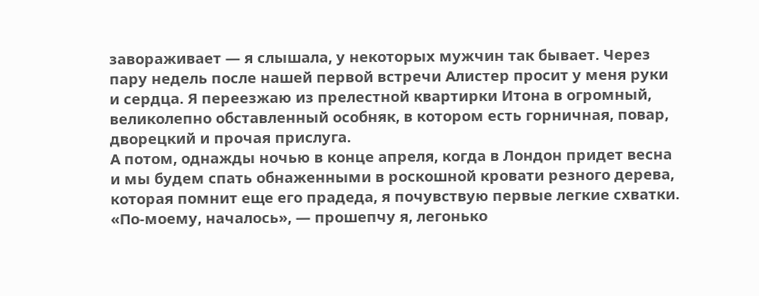завораживает — я слышала, у некоторых мужчин так бывает. Через пару недель после нашей первой встречи Алистер просит у меня руки и сердца. Я переезжаю из прелестной квартирки Итона в огромный, великолепно обставленный особняк, в котором есть горничная, повар, дворецкий и прочая прислуга.
А потом, однажды ночью в конце апреля, когда в Лондон придет весна и мы будем спать обнаженными в роскошной кровати резного дерева, которая помнит еще его прадеда, я почувствую первые легкие схватки. «По-моему, началось», — прошепчу я, легонько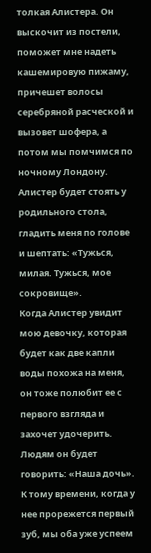толкая Алистера. Он выскочит из постели, поможет мне надеть кашемировую пижаму, причешет волосы серебряной расческой и вызовет шофера, а потом мы помчимся по ночному Лондону. Алистер будет стоять у родильного стола, гладить меня по голове и шептать: «Тужься, милая. Тужься, мое сокровище».
Когда Алистер увидит мою девочку, которая будет как две капли воды похожа на меня, он тоже полюбит ее с первого взгляда и захочет удочерить. Людям он будет говорить: «Наша дочь». К тому времени, когда у нее прорежется первый зуб, мы оба уже успеем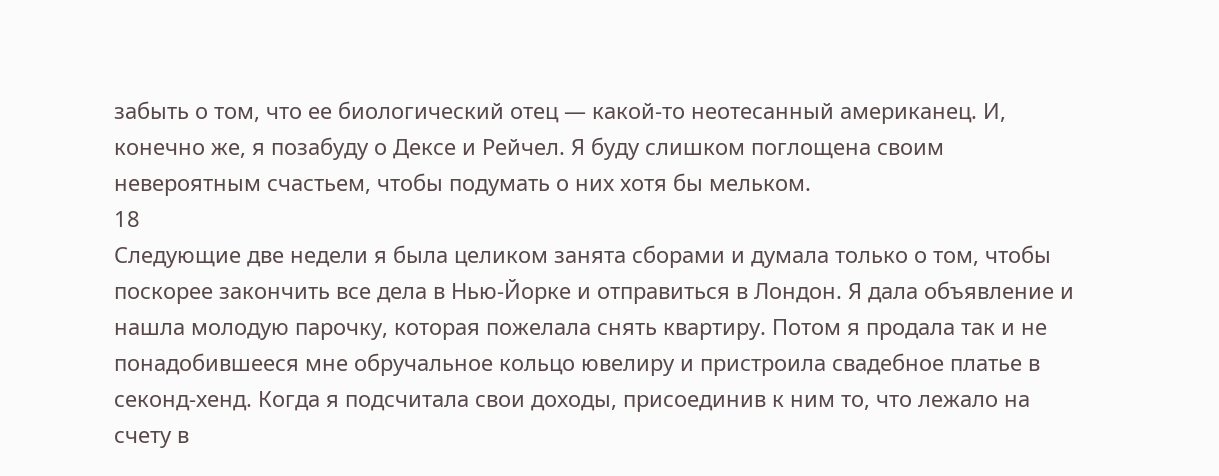забыть о том, что ее биологический отец — какой-то неотесанный американец. И, конечно же, я позабуду о Дексе и Рейчел. Я буду слишком поглощена своим невероятным счастьем, чтобы подумать о них хотя бы мельком.
18
Следующие две недели я была целиком занята сборами и думала только о том, чтобы поскорее закончить все дела в Нью-Йорке и отправиться в Лондон. Я дала объявление и нашла молодую парочку, которая пожелала снять квартиру. Потом я продала так и не понадобившееся мне обручальное кольцо ювелиру и пристроила свадебное платье в секонд-хенд. Когда я подсчитала свои доходы, присоединив к ним то, что лежало на счету в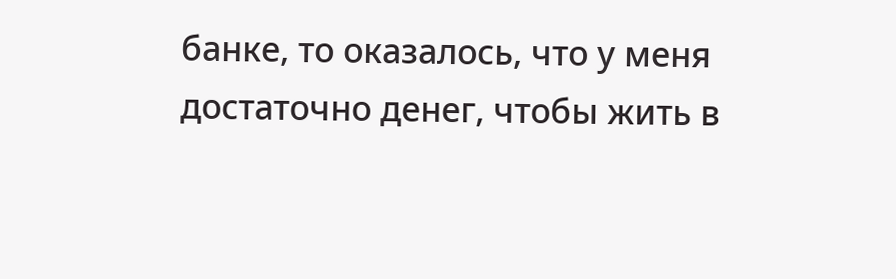банке, то оказалось, что у меня достаточно денег, чтобы жить в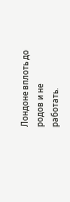Лондоне вплоть до родов и не работать.